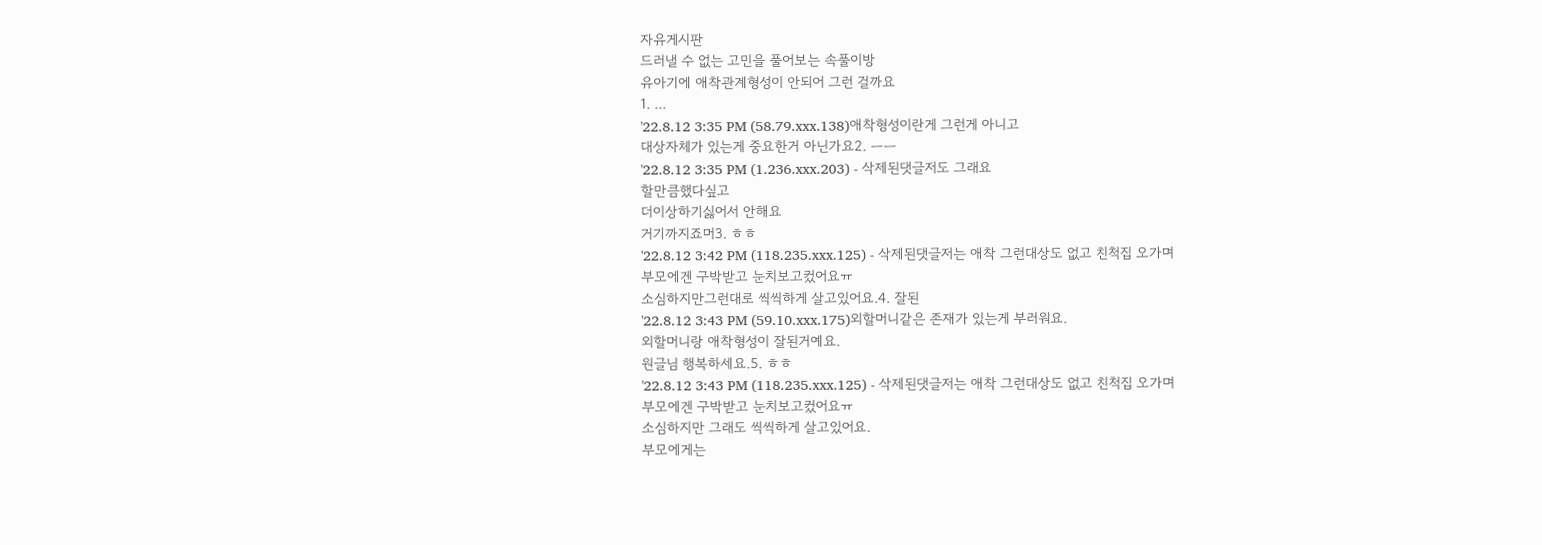자유게시판
드러낼 수 없는 고민을 풀어보는 속풀이방
유아기에 애착관계형성이 안되어 그런 걸까요
1. ...
'22.8.12 3:35 PM (58.79.xxx.138)애착형성이란게 그런게 아니고
대상자체가 있는게 중요한거 아닌가요2. ㅡㅡ
'22.8.12 3:35 PM (1.236.xxx.203) - 삭제된댓글저도 그래요
할만큼했다싶고
더이상하기싫어서 안해요
거기까지죠머3. ㅎㅎ
'22.8.12 3:42 PM (118.235.xxx.125) - 삭제된댓글저는 애착 그런대상도 없고 친척집 오가며
부모에겐 구박받고 눈치보고컸어요ㅠ
소심하지만그런대로 씩씩하게 살고있어요.4. 잘된
'22.8.12 3:43 PM (59.10.xxx.175)외할머니같은 존재가 있는게 부러워요.
외할머니랑 애착형성이 잘된거예요.
원글님 행복하세요.5. ㅎㅎ
'22.8.12 3:43 PM (118.235.xxx.125) - 삭제된댓글저는 애착 그런대상도 없고 친척집 오가며
부모에겐 구박받고 눈치보고컸어요ㅠ
소심하지만 그래도 씩씩하게 살고있어요.
부모에게는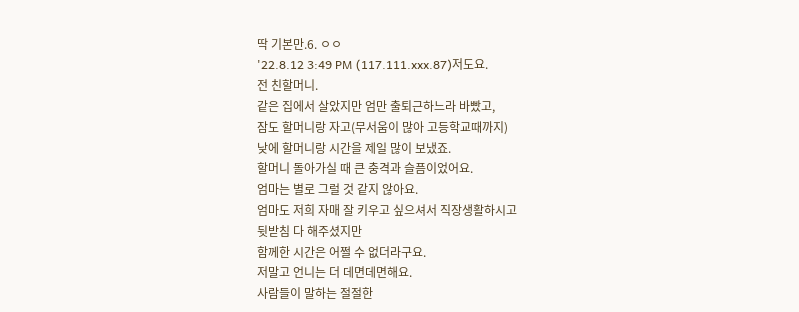딱 기본만.6. ㅇㅇ
'22.8.12 3:49 PM (117.111.xxx.87)저도요.
전 친할머니.
같은 집에서 살았지만 엄만 출퇴근하느라 바빴고,
잠도 할머니랑 자고(무서움이 많아 고등학교때까지)
낮에 할머니랑 시간을 제일 많이 보냈죠.
할머니 돌아가실 때 큰 충격과 슬픔이었어요.
엄마는 별로 그럴 것 같지 않아요.
엄마도 저희 자매 잘 키우고 싶으셔서 직장생활하시고
뒷받침 다 해주셨지만
함께한 시간은 어쩔 수 없더라구요.
저말고 언니는 더 데면데면해요.
사람들이 말하는 절절한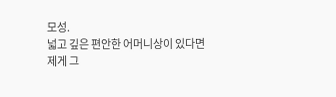모성.
넓고 깊은 편안한 어머니상이 있다면
제게 그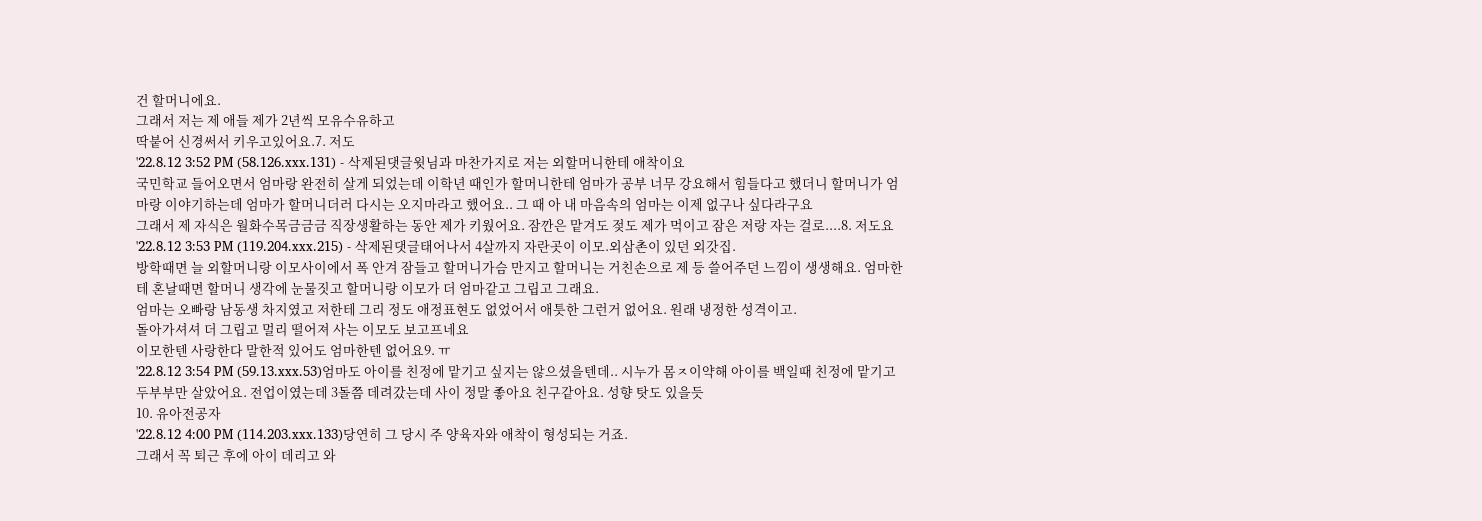건 할머니에요.
그래서 저는 제 애들 제가 2년씩 모유수유하고
딱붙어 신경써서 키우고있어요.7. 저도
'22.8.12 3:52 PM (58.126.xxx.131) - 삭제된댓글윗님과 마찬가지로 저는 외할머니한테 애착이요
국민학교 들어오면서 엄마랑 완전히 살게 되었는데 이학년 때인가 할머니한테 엄마가 공부 너무 강요해서 힘들다고 했더니 할머니가 엄마랑 이야기하는데 엄마가 할머니더러 다시는 오지마라고 했어요.. 그 때 아 내 마음속의 엄마는 이제 없구나 싶다라구요
그래서 제 자식은 월화수목금금금 직장생활하는 동안 제가 키웠어요. 잠깐은 맡겨도 젖도 제가 먹이고 잠은 저랑 자는 걸로....8. 저도요
'22.8.12 3:53 PM (119.204.xxx.215) - 삭제된댓글태어나서 4살까지 자란곳이 이모.외삼촌이 있던 외갓집.
방학때면 늘 외할머니랑 이모사이에서 폭 안겨 잠들고 할머니가슴 만지고 할머니는 거친손으로 제 등 쓸어주던 느낌이 생생해요. 엄마한테 혼날때면 할머니 생각에 눈물짓고 할머니랑 이모가 더 엄마같고 그립고 그래요.
엄마는 오빠랑 남동생 차지였고 저한테 그리 정도 애정표현도 없었어서 애틋한 그런거 없어요. 원래 냉정한 성격이고.
돌아가셔셔 더 그립고 멀리 떨어져 사는 이모도 보고프네요
이모한텐 사랑한다 말한적 있어도 엄마한텐 없어요9. ㅠ
'22.8.12 3:54 PM (59.13.xxx.53)엄마도 아이를 친정에 맡기고 싶지는 않으셨을텐데.. 시누가 몸ㅈ이약해 아이를 백일때 친정에 맡기고 두부부만 살았어요. 전업이였는데 3돌쯤 데려갔는데 사이 정말 좋아요 친구같아요. 성향 탓도 있을듯
10. 유아전공자
'22.8.12 4:00 PM (114.203.xxx.133)당연히 그 당시 주 양육자와 애착이 형성되는 거죠.
그래서 꼭 퇴근 후에 아이 데리고 와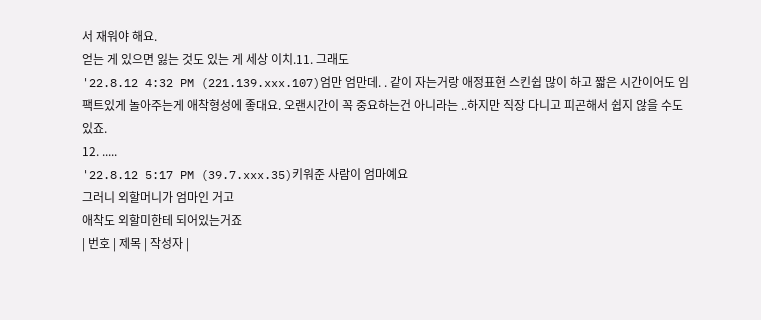서 재워야 해요.
얻는 게 있으면 잃는 것도 있는 게 세상 이치.11. 그래도
'22.8.12 4:32 PM (221.139.xxx.107)엄만 엄만데. . 같이 자는거랑 애정표현 스킨쉽 많이 하고 짧은 시간이어도 임팩트있게 놀아주는게 애착형성에 좋대요. 오랜시간이 꼭 중요하는건 아니라는 ..하지만 직장 다니고 피곤해서 쉽지 않을 수도 있죠.
12. .....
'22.8.12 5:17 PM (39.7.xxx.35)키워준 사람이 엄마예요
그러니 외할머니가 엄마인 거고
애착도 외할미한테 되어있는거죠
| 번호 | 제목 | 작성자 |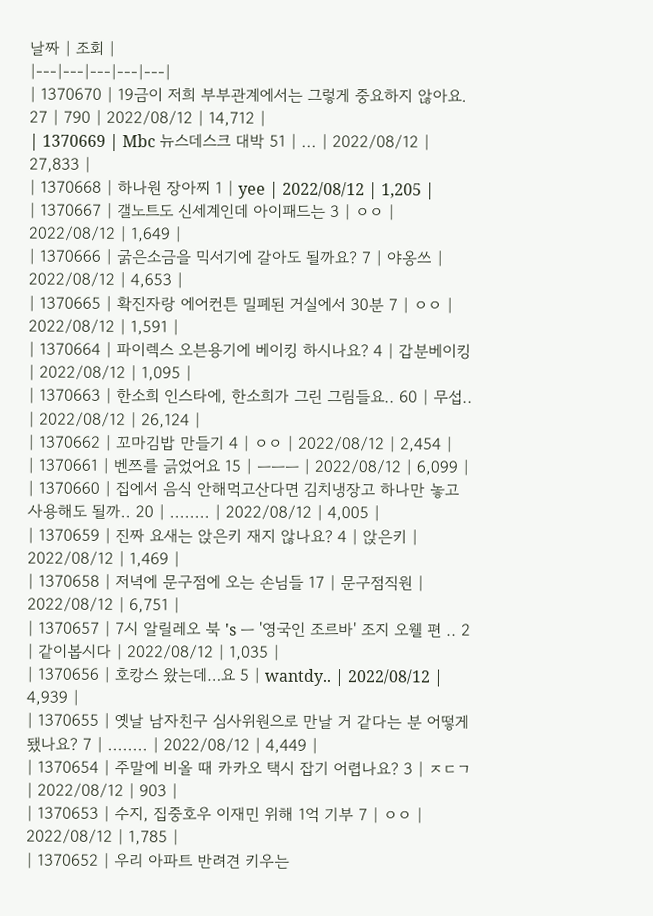날짜 | 조회 |
|---|---|---|---|---|
| 1370670 | 19금이 저희 부부관계에서는 그렇게 중요하지 않아요. 27 | 790 | 2022/08/12 | 14,712 |
| 1370669 | Mbc 뉴스데스크 대박 51 | ... | 2022/08/12 | 27,833 |
| 1370668 | 하나원 장아찌 1 | yee | 2022/08/12 | 1,205 |
| 1370667 | 갤노트도 신세계인데 아이패드는 3 | ㅇㅇ | 2022/08/12 | 1,649 |
| 1370666 | 굵은소금을 믹서기에 갈아도 될까요? 7 | 야옹쓰 | 2022/08/12 | 4,653 |
| 1370665 | 확진자랑 에어컨튼 밀폐된 거실에서 30분 7 | ㅇㅇ | 2022/08/12 | 1,591 |
| 1370664 | 파이렉스 오븐용기에 베이킹 하시나요? 4 | 갑분베이킹 | 2022/08/12 | 1,095 |
| 1370663 | 한소희 인스타에, 한소희가 그린 그림들요.. 60 | 무섭.. | 2022/08/12 | 26,124 |
| 1370662 | 꼬마김밥 만들기 4 | ㅇㅇ | 2022/08/12 | 2,454 |
| 1370661 | 벤쯔를 긁었어요 15 | ㅡㅡㅡ | 2022/08/12 | 6,099 |
| 1370660 | 집에서 음식 안해먹고산다면 김치냉장고 하나만 놓고 사용해도 될까.. 20 | ........ | 2022/08/12 | 4,005 |
| 1370659 | 진짜 요새는 앉은키 재지 않나요? 4 | 앉은키 | 2022/08/12 | 1,469 |
| 1370658 | 저녁에 문구점에 오는 손님들 17 | 문구점직원 | 2022/08/12 | 6,751 |
| 1370657 | 7시 알릴레오 북 's ㅡ '영국인 조르바' 조지 오웰 편 .. 2 | 같이봅시다 | 2022/08/12 | 1,035 |
| 1370656 | 호캉스 왔는데…요 5 | wantdy.. | 2022/08/12 | 4,939 |
| 1370655 | 옛날 남자친구 심사위원으로 만날 거 같다는 분 어떻게 됐나요? 7 | ........ | 2022/08/12 | 4,449 |
| 1370654 | 주말에 비올 때 카카오 택시 잡기 어렵나요? 3 | ㅈㄷㄱ | 2022/08/12 | 903 |
| 1370653 | 수지, 집중호우 이재민 위해 1억 기부 7 | ㅇㅇ | 2022/08/12 | 1,785 |
| 1370652 | 우리 아파트 반려견 키우는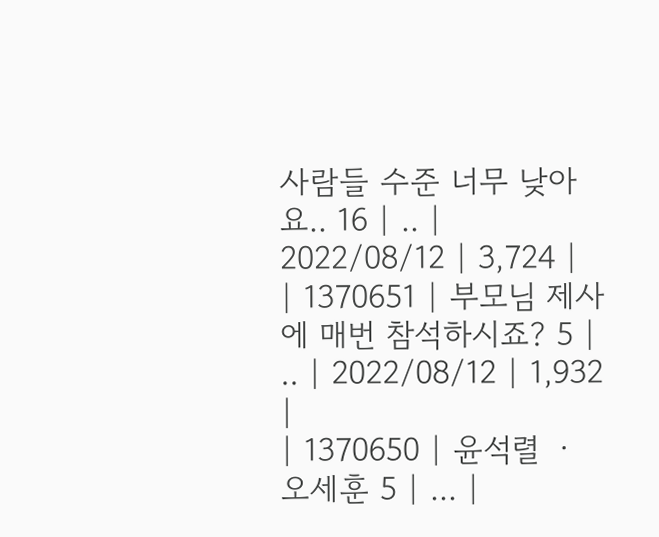사람들 수준 너무 낮아요.. 16 | .. | 2022/08/12 | 3,724 |
| 1370651 | 부모님 제사에 매번 참석하시죠? 5 | .. | 2022/08/12 | 1,932 |
| 1370650 | 윤석렬 ㆍ 오세훈 5 | ... |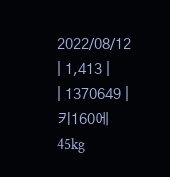2022/08/12 | 1,413 |
| 1370649 | 키160에 45kg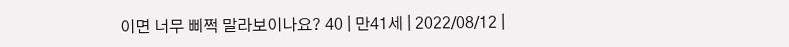이면 너무 삐쩍 말라보이나요? 40 | 만41세 | 2022/08/12 |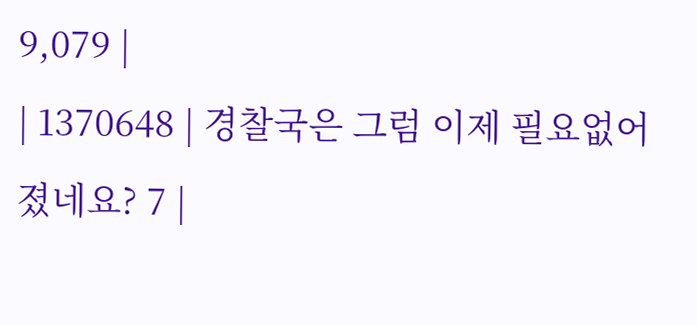9,079 |
| 1370648 | 경찰국은 그럼 이제 필요없어졌네요? 7 |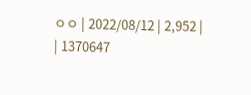ㅇㅇ | 2022/08/12 | 2,952 |
| 1370647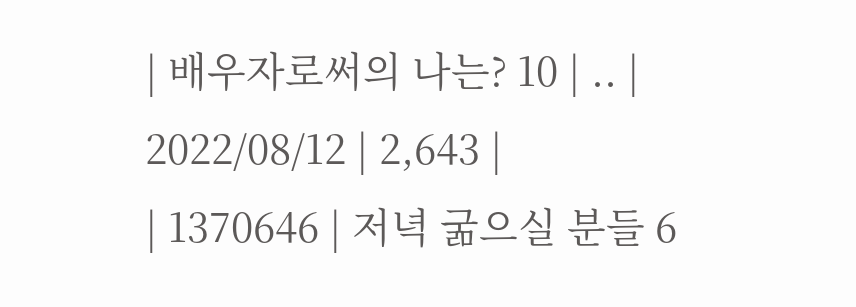| 배우자로써의 나는? 10 | .. | 2022/08/12 | 2,643 |
| 1370646 | 저녁 굶으실 분들 6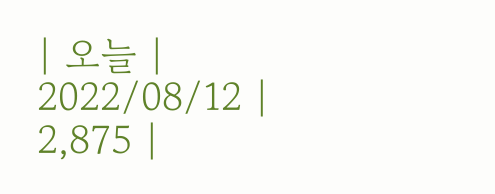| 오늘 | 2022/08/12 | 2,875 |